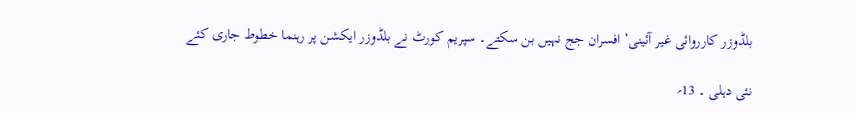بلڈوزر کارروائی غیر آئینی’ افسران جج نہیں بن سکتے۔ سپریم کورٹ نے بلڈوزر ایکشن پر رہنما خطوط جاری کئے

نئی دہلی ۔ 13؍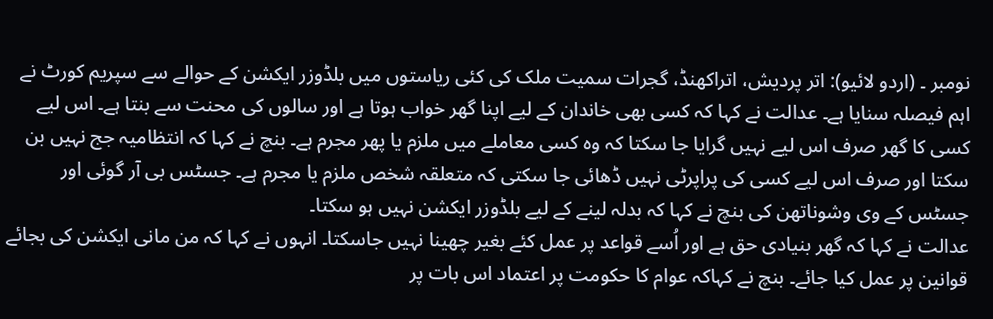نومبر ۔ (اردو لائیو): اتر پردیش، اتراکھنڈ، گجرات سمیت ملک کی کئی ریاستوں میں بلڈوزر ایکشن کے حوالے سے سپریم کورٹ نے اہم فیصلہ سنایا ہے۔ عدالت نے کہا کہ کسی بھی خاندان کے لیے اپنا گھر خواب ہوتا ہے اور سالوں کی محنت سے بنتا ہے۔ اس لیے کسی کا گھر صرف اس لیے نہیں گرایا جا سکتا کہ وہ کسی معاملے میں ملزم یا پھر مجرم ہے۔ بنچ نے کہا کہ انتظامیہ جج نہیں بن سکتا اور صرف اس لیے کسی کی پراپرٹی نہیں ڈھائی جا سکتی کہ متعلقہ شخص ملزم یا مجرم ہے۔ جسٹس بی آر گوئی اور جسٹس کے وی وشوناتھن کی بنچ نے کہا کہ بدلہ لینے کے لیے بلڈوزر ایکشن نہیں ہو سکتا۔
عدالت نے کہا کہ گھر بنیادی حق ہے اور اُسے قواعد پر عمل کئے بغیر چھینا نہیں جاسکتا۔ انہوں نے کہا کہ من مانی ایکشن کی بجائے قوانین پر عمل کیا جائے۔ بنچ نے کہاکہ عوام کا حکومت پر اعتماد اس بات پر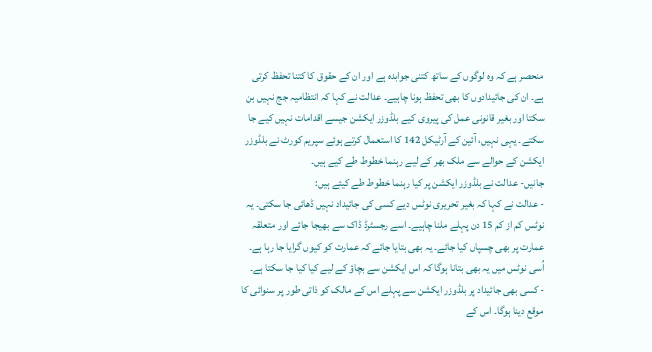منحصر ہے کہ وہ لوگوں کے ساتھ کتنی جوابدہ ہے اور ان کے حقوق کا کتنا تحفظ کرتی ہے۔ ان کی جائیدادوں کا بھی تحفظ ہونا چاہیے۔ عدالت نے کہا کہ انتظامیہ جج نہیں بن سکتا اور بغیر قانونی عمل کی پیروی کیے بلڈوزر ایکشن جیسے اقدامات نہیں کیے جا سکتے۔ یہی نہیں، آئین کے آرٹیکل 142 کا استعمال کرتے ہوئے سپریم کورٹ نے بلڈوزر ایکشن کے حوالے سے ملک بھر کے لیے رہنما خطوط طے کیے ہیں۔
جانیں- عدالت نے بلڈوزر ایکشن پر کیا رہنما خطوط طے کیئے ہیں:
- عدالت نے کہا کہ بغیر تحریری نوٹس دیے کسی کی جائیداد نہیں ڈھائی جا سکتی۔ یہ نوٹس کم از کم 15 دن پہلے ملنا چاہیے۔ اسے رجسٹرڈ ڈاک سے بھیجا جائے اور متعلقہ عمارت پر بھی چسپاں کیا جائے۔ یہ بھی بتایا جائے کہ عمارت کو کیوں گرایا جا رہا ہے۔ اُسی نوٹس میں یہ بھی بتانا ہوگا کہ اس ایکشن سے بچاؤ کے لیے کیا کیا جا سکتا ہے۔
- کسی بھی جائیداد پر بلڈوزر ایکشن سے پہلے اس کے مالک کو ذاتی طور پر سنوائی کا موقع دینا ہوگا۔ اس کے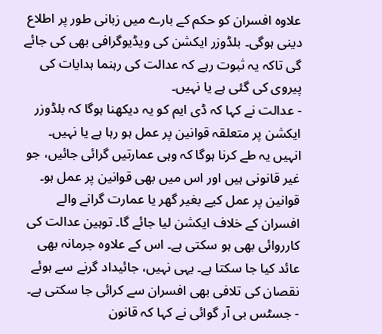علاوہ افسران کو حکم کے بارے میں زبانی طور پر اطلاع دینی ہوگی۔ بلڈوزر ایکشن کی ویڈیوگرافی بھی کی جائے گی تاکہ یہ ثبوت رہے کہ عدالت کی رہنما ہدایات کی پیروی کی گئی ہے یا نہیں۔
- عدالت نے کہا کہ ڈی ایم کو یہ دیکھنا ہوگا کہ بلڈوزر ایکشن پر متعلقہ قوانین پر عمل ہو رہا ہے یا نہیں۔ انہیں یہ طے کرنا ہوگا کہ وہی عمارتیں گرائی جائیں، جو غیر قانونی ہیں اور اس میں بھی قوانین پر عمل ہو۔ قوانین پر عمل کیے بغیر گھر یا عمارت گرانے والے افسران کے خلاف ایکشن لیا جائے گا۔ توہین عدالت کی کارروائی بھی ہو سکتی ہے۔ اس کے علاوہ جرمانہ بھی عائد کیا جا سکتا ہے۔ یہی نہیں، جائیداد گرنے سے ہوئے نقصان کی تلافی بھی افسران سے کرائی جا سکتی ہے۔
- جسٹس بی آر گوائی نے کہا کہ قانون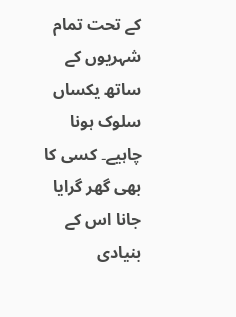کے تحت تمام شہریوں کے ساتھ یکساں سلوک ہونا چاہیے۔ کسی کا بھی گھر گرایا جانا اس کے بنیادی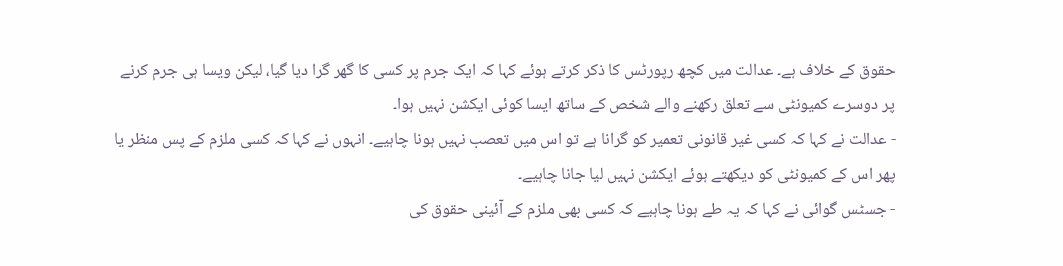حقوق کے خلاف ہے۔ عدالت میں کچھ رپورٹس کا ذکر کرتے ہوئے کہا کہ ایک جرم پر کسی کا گھر گرا دیا گیا، لیکن ویسا ہی جرم کرنے پر دوسرے کمیونٹی سے تعلق رکھنے والے شخص کے ساتھ ایسا کوئی ایکشن نہیں ہوا۔
- عدالت نے کہا کہ کسی غیر قانونی تعمیر کو گرانا ہے تو اس میں تعصب نہیں ہونا چاہیے۔ انہوں نے کہا کہ کسی ملزم کے پس منظر یا پھر اس کے کمیونٹی کو دیکھتے ہوئے ایکشن نہیں لیا جانا چاہیے۔
- جسٹس گوائی نے کہا کہ یہ طے ہونا چاہیے کہ کسی بھی ملزم کے آئینی حقوق کی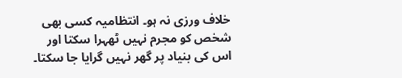خلاف ورزی نہ ہو۔ انتظامیہ کسی بھی شخص کو مجرم نہیں ٹھہرا سکتا اور اس کی بنیاد پر گھر نہیں گرایا جا سکتا۔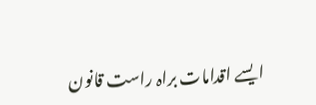ایسے اقدامات براہ راست قانون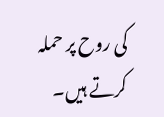کی روح پر حملہ کرتے ہیں۔